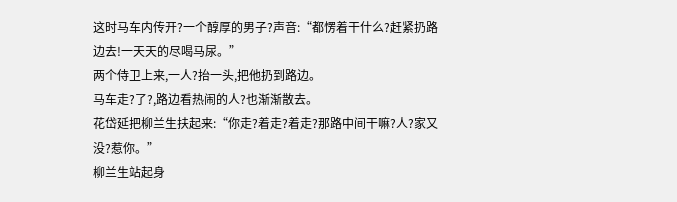这时马车内传开?一个醇厚的男子?声音:“都愣着干什么?赶紧扔路边去!一天天的尽喝马尿。”
两个侍卫上来,一人?抬一头,把他扔到路边。
马车走?了?,路边看热闹的人?也渐渐散去。
花岱延把柳兰生扶起来:“你走?着走?着走?那路中间干嘛?人?家又没?惹你。”
柳兰生站起身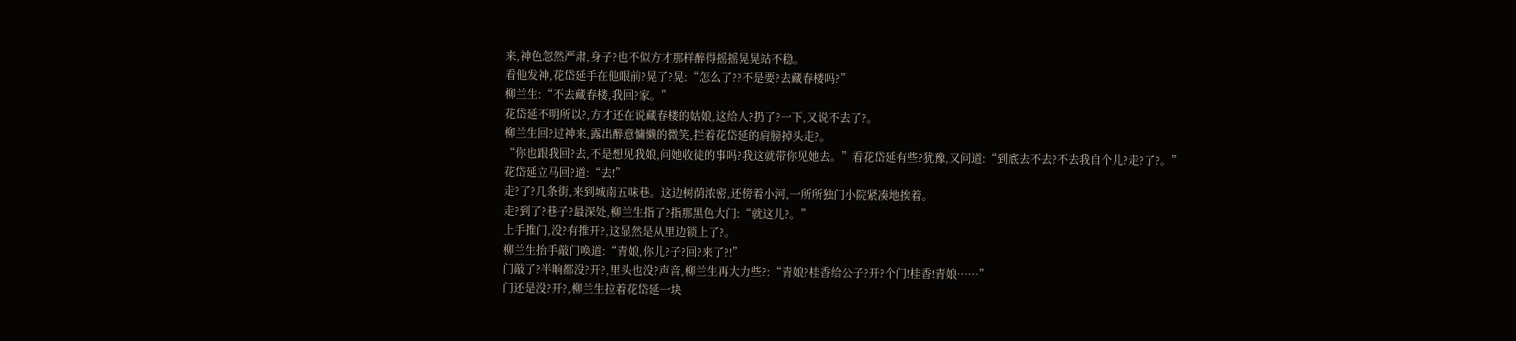来,神色忽然严肃,身子?也不似方才那样醉得摇摇晃晃站不稳。
看他发神,花岱延手在他眼前?晃了?晃:“怎么了??不是要?去藏春楼吗?”
柳兰生:“不去藏春楼,我回?家。”
花岱延不明所以?,方才还在说藏春楼的姑娘,这给人?扔了?一下,又说不去了?。
柳兰生回?过神来,露出醉意慵懒的微笑,拦着花岱延的肩膀掉头走?。
“你也跟我回?去,不是想见我娘,问她收徒的事吗?我这就带你见她去。”看花岱延有些?犹豫,又问道:“到底去不去?不去我自个儿?走?了?。”
花岱延立马回?道:“去!”
走?了?几条街,来到城南五味巷。这边树荫浓密,还傍着小河,一所所独门小院紧凑地挨着。
走?到了?巷子?最深处,柳兰生指了?指那黑色大门:“就这儿?。”
上手推门,没?有推开?,这显然是从里边锁上了?。
柳兰生抬手敲门唤道:“青娘,你儿?子?回?来了?!”
门敲了?半晌都没?开?,里头也没?声音,柳兰生再大力些?:“青娘?桂香给公子?开?个门!桂香!青娘……”
门还是没?开?,柳兰生拉着花岱延一块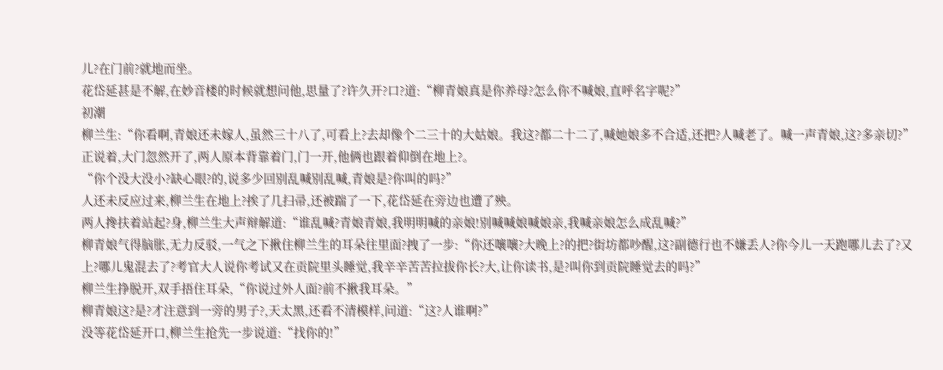儿?在门前?就地而坐。
花岱延甚是不解,在妙音楼的时候就想问他,思量了?许久开?口?道:“柳青娘真是你养母?怎么你不喊娘,直呼名字呢?”
初潮
柳兰生:“你看啊,青娘还未嫁人,虽然三十八了,可看上?去却像个二三十的大姑娘。我这?都二十二了,喊她娘多不合适,还把?人喊老了。喊一声青娘,这?多亲切?”
正说着,大门忽然开了,两人原本背靠着门,门一开,他俩也跟着仰倒在地上?。
“你个没大没小?缺心眼?的,说多少回别乱喊别乱喊,青娘是?你叫的吗?”
人还未反应过来,柳兰生在地上?挨了几扫帚,还被踹了一下,花岱延在旁边也遭了殃。
两人搀扶着站起?身,柳兰生大声辩解道:“谁乱喊?青娘青娘,我明明喊的亲娘!别喊喊娘喊娘亲,我喊亲娘怎么成乱喊?”
柳青娘气得脑胀,无力反驳,一气之下揪住柳兰生的耳朵往里面?拽了一步:“你还嚷嚷?大晚上?的把?街坊都吵醒,这?副德行也不嫌丢人?你今儿一天跑哪儿去了?又上?哪儿鬼混去了?考官大人说你考试又在贡院里头睡觉,我辛辛苦苦拉拔你长?大,让你读书,是?叫你到贡院睡觉去的吗?”
柳兰生挣脱开,双手捂住耳朵,“你说过外人面?前不揪我耳朵。”
柳青娘这?是?才注意到一旁的男子?,天太黑,还看不清模样,问道:“这?人谁啊?”
没等花岱延开口,柳兰生抢先一步说道:“找你的!”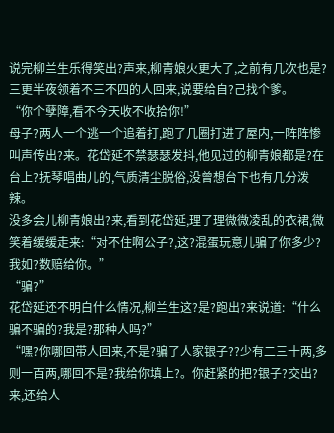说完柳兰生乐得笑出?声来,柳青娘火更大了,之前有几次也是?三更半夜领着不三不四的人回来,说要给自?己找个爹。
“你个孽障,看不今天收不收拾你!”
母子?两人一个逃一个追着打,跑了几圈打进了屋内,一阵阵惨叫声传出?来。花岱延不禁瑟瑟发抖,他见过的柳青娘都是?在台上?抚琴唱曲儿的,气质清尘脱俗,没曾想台下也有几分泼辣。
没多会儿柳青娘出?来,看到花岱延,理了理微微凌乱的衣裙,微笑着缓缓走来:“对不住啊公子?,这?混蛋玩意儿骗了你多少?我如?数赔给你。”
“骗?”
花岱延还不明白什么情况,柳兰生这?是?跑出?来说道:“什么骗不骗的?我是?那种人吗?”
“嘿?你哪回带人回来,不是?骗了人家银子??少有二三十两,多则一百两,哪回不是?我给你填上?。你赶紧的把?银子?交出?来,还给人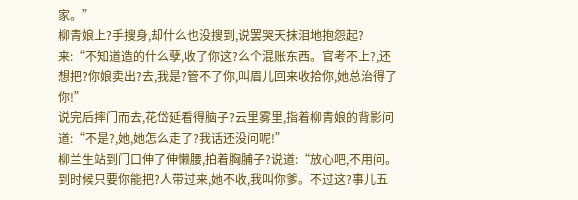家。”
柳青娘上?手搜身,却什么也没搜到,说罢哭天抹泪地抱怨起?来:“不知道造的什么孽,收了你这?么个混账东西。官考不上?,还想把?你娘卖出?去,我是?管不了你,叫眉儿回来收拾你,她总治得了你!”
说完后摔门而去,花岱延看得脑子?云里雾里,指着柳青娘的背影问道:“不是?,她,她怎么走了?我话还没问呢!”
柳兰生站到门口伸了伸懒腰,拍着胸脯子?说道:“放心吧,不用问。到时候只要你能把?人带过来,她不收,我叫你爹。不过这?事儿五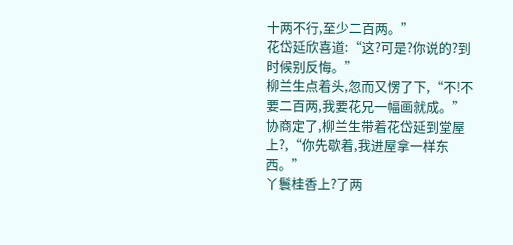十两不行,至少二百两。”
花岱延欣喜道:“这?可是?你说的?到时候别反悔。”
柳兰生点着头,忽而又愣了下,“不!不要二百两,我要花兄一幅画就成。”
协商定了,柳兰生带着花岱延到堂屋上?,“你先歇着,我进屋拿一样东西。”
丫鬟桂香上?了两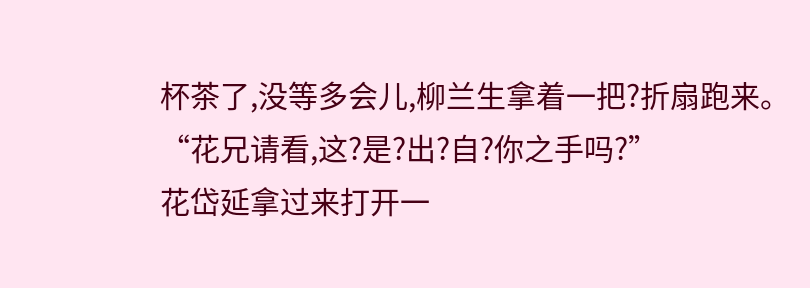杯茶了,没等多会儿,柳兰生拿着一把?折扇跑来。
“花兄请看,这?是?出?自?你之手吗?”
花岱延拿过来打开一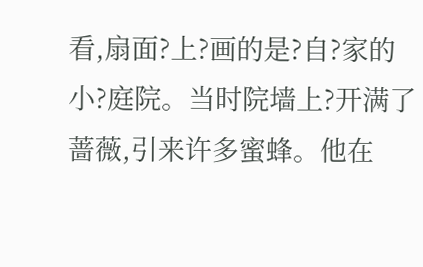看,扇面?上?画的是?自?家的小?庭院。当时院墙上?开满了蔷薇,引来许多蜜蜂。他在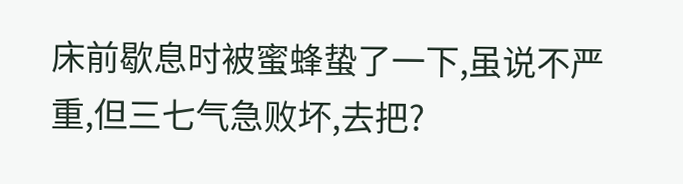床前歇息时被蜜蜂蛰了一下,虽说不严重,但三七气急败坏,去把?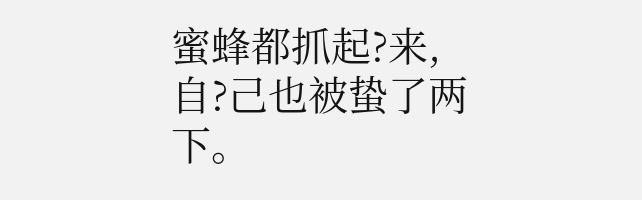蜜蜂都抓起?来,自?己也被蛰了两下。